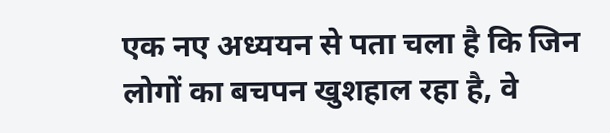एक नए अध्ययन से पता चला है कि जिन लोगों का बचपन खुशहाल रहा है, वे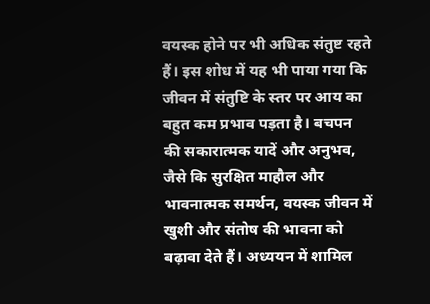वयस्क होने पर भी अधिक संतुष्ट रहते हैं। इस शोध में यह भी पाया गया कि जीवन में संतुष्टि के स्तर पर आय का बहुत कम प्रभाव पड़ता है। बचपन की सकारात्मक यादें और अनुभव, जैसे कि सुरक्षित माहौल और भावनात्मक समर्थन, वयस्क जीवन में खुशी और संतोष की भावना को बढ़ावा देते हैं। अध्ययन में शामिल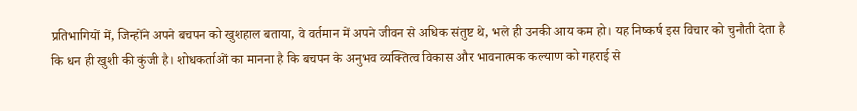प्रतिभागियों में, जिन्होंने अपने बचपन को खुशहाल बताया, वे वर्तमान में अपने जीवन से अधिक संतुष्ट थे, भले ही उनकी आय कम हो। यह निष्कर्ष इस विचार को चुनौती देता है कि धन ही खुशी की कुंजी है। शोधकर्ताओं का मानना है कि बचपन के अनुभव व्यक्तित्व विकास और भावनात्मक कल्याण को गहराई से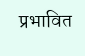प्रभावित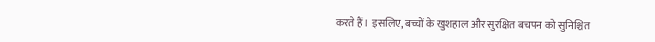करते हैं। इसलिए, बच्चों के खुशहाल और सुरक्षित बचपन को सुनिश्चित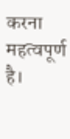करना महत्वपूर्ण है।